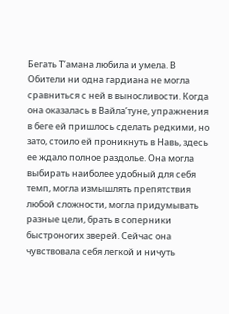Бегать Т’амана любила и умела. В Обители ни одна гардиана не могла сравниться с ней в выносливости. Когда она оказалась в Вайла’туне, упражнения в беге ей пришлось сделать редкими, но зато, стоило ей проникнуть в Навь, здесь ее ждало полное раздолье. Она могла выбирать наиболее удобный для себя темп, могла измышлять препятствия любой сложности, могла придумывать разные цели, брать в соперники быстроногих зверей. Сейчас она чувствовала себя легкой и ничуть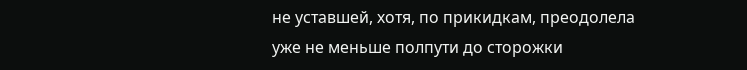не уставшей, хотя, по прикидкам, преодолела уже не меньше полпути до сторожки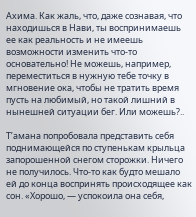Ахима. Как жаль, что, даже сознавая, что находишься в Нави, ты воспринимаешь ее как реальность и не имеешь возможности изменить что-то основательно! Не можешь, например, переместиться в нужную тебе точку в мгновение ока, чтобы не тратить время пусть на любимый, но такой лишний в нынешней ситуации бег. Или можешь?..

Т’амана попробовала представить себя поднимающейся по ступенькам крыльца запорошенной снегом сторожки. Ничего не получилось. Что-то как будто мешало ей до конца воспринять происходящее как сон. «Хорошо, — успокоила она себя,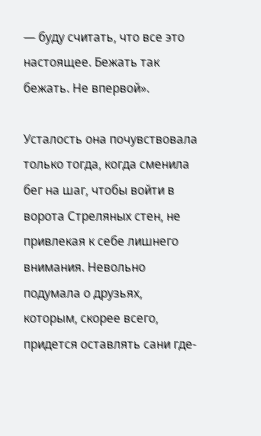— буду считать, что все это настоящее. Бежать так бежать. Не впервой».

Усталость она почувствовала только тогда, когда сменила бег на шаг, чтобы войти в ворота Стреляных стен, не привлекая к себе лишнего внимания. Невольно подумала о друзьях, которым, скорее всего, придется оставлять сани где-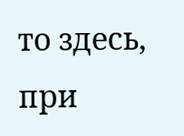то здесь, при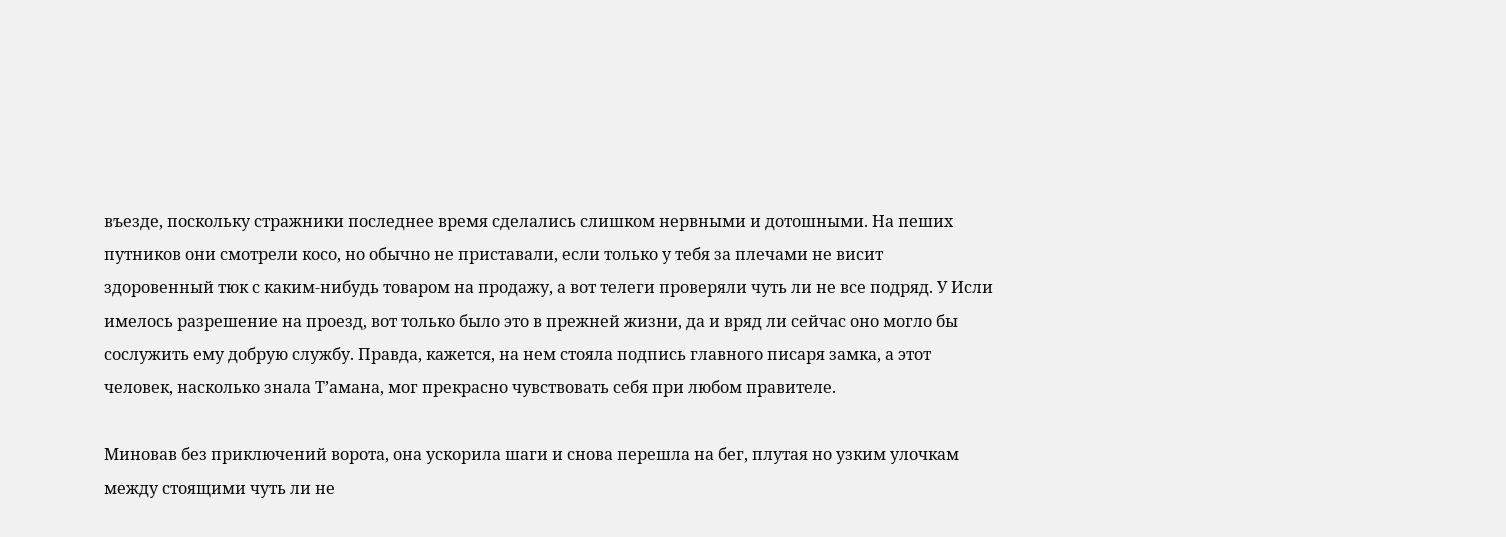въезде, поскольку стражники последнее время сделались слишком нервными и дотошными. На пеших путников они смотрели косо, но обычно не приставали, если только у тебя за плечами не висит здоровенный тюк с каким-нибудь товаром на продажу, а вот телеги проверяли чуть ли не все подряд. У Исли имелось разрешение на проезд, вот только было это в прежней жизни, да и вряд ли сейчас оно могло бы сослужить ему добрую службу. Правда, кажется, на нем стояла подпись главного писаря замка, а этот человек, насколько знала Т’амана, мог прекрасно чувствовать себя при любом правителе.

Миновав без приключений ворота, она ускорила шаги и снова перешла на бег, плутая но узким улочкам между стоящими чуть ли не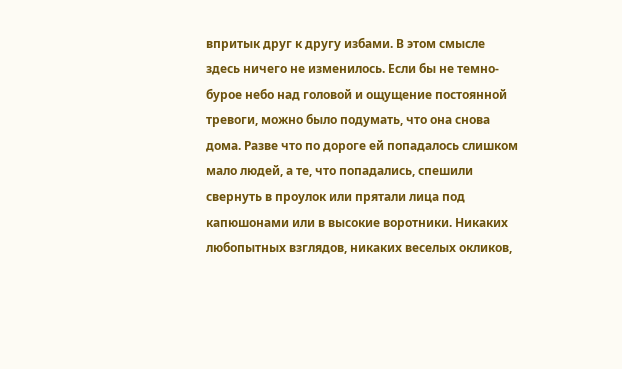впритык друг к другу избами. В этом смысле здесь ничего не изменилось. Если бы не темно-бурое небо над головой и ощущение постоянной тревоги, можно было подумать, что она снова дома. Разве что по дороге ей попадалось слишком мало людей, а те, что попадались, спешили свернуть в проулок или прятали лица под капюшонами или в высокие воротники. Никаких любопытных взглядов, никаких веселых окликов,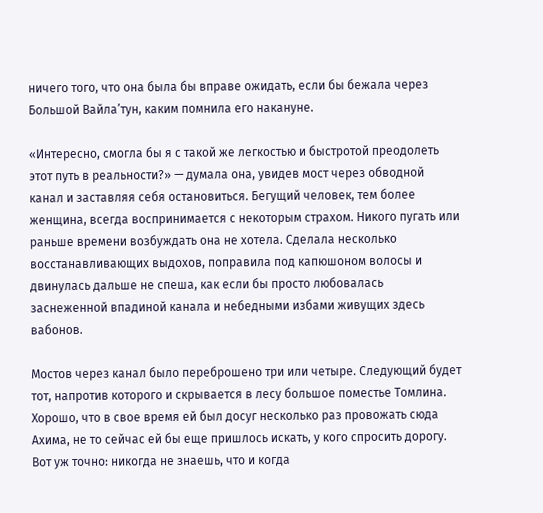ничего того, что она была бы вправе ожидать, если бы бежала через Большой Вайла’тун, каким помнила его накануне.

«Интересно, смогла бы я с такой же легкостью и быстротой преодолеть этот путь в реальности?» — думала она, увидев мост через обводной канал и заставляя себя остановиться. Бегущий человек, тем более женщина, всегда воспринимается с некоторым страхом. Никого пугать или раньше времени возбуждать она не хотела. Сделала несколько восстанавливающих выдохов, поправила под капюшоном волосы и двинулась дальше не спеша, как если бы просто любовалась заснеженной впадиной канала и небедными избами живущих здесь вабонов.

Мостов через канал было переброшено три или четыре. Следующий будет тот, напротив которого и скрывается в лесу большое поместье Томлина. Хорошо, что в свое время ей был досуг несколько раз провожать сюда Ахима, не то сейчас ей бы еще пришлось искать, у кого спросить дорогу. Вот уж точно: никогда не знаешь, что и когда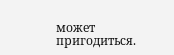может пригодиться.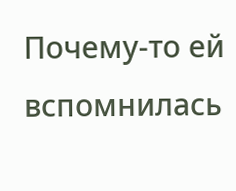Почему-то ей вспомнилась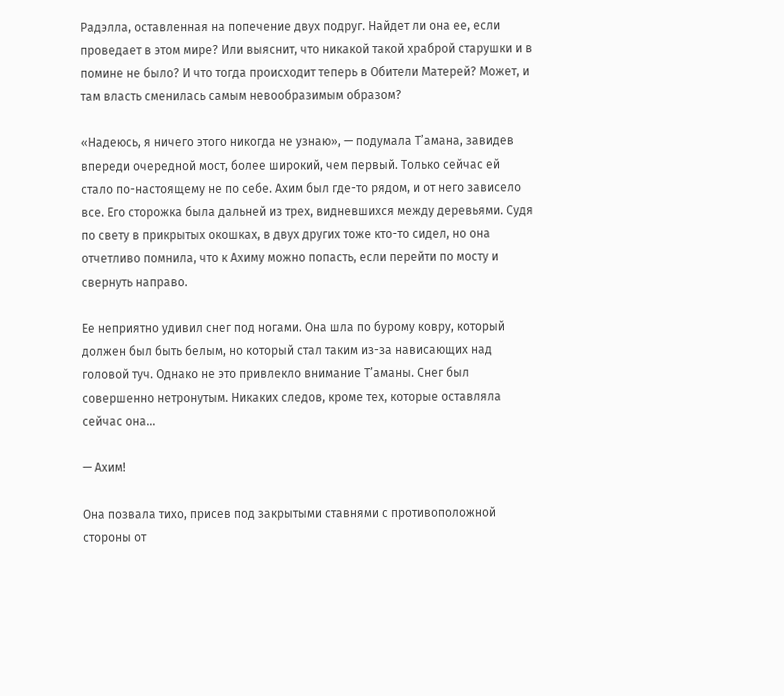Радэлла, оставленная на попечение двух подруг. Найдет ли она ее, если проведает в этом мире? Или выяснит, что никакой такой храброй старушки и в помине не было? И что тогда происходит теперь в Обители Матерей? Может, и там власть сменилась самым невообразимым образом?

«Надеюсь, я ничего этого никогда не узнаю», — подумала Т’амана, завидев впереди очередной мост, более широкий, чем первый. Только сейчас ей стало по-настоящему не по себе. Ахим был где-то рядом, и от него зависело все. Его сторожка была дальней из трех, видневшихся между деревьями. Судя по свету в прикрытых окошках, в двух других тоже кто-то сидел, но она отчетливо помнила, что к Ахиму можно попасть, если перейти по мосту и свернуть направо.

Ее неприятно удивил снег под ногами. Она шла по бурому ковру, который должен был быть белым, но который стал таким из-за нависающих над головой туч. Однако не это привлекло внимание Т’аманы. Снег был совершенно нетронутым. Никаких следов, кроме тех, которые оставляла сейчас она…

— Ахим!

Она позвала тихо, присев под закрытыми ставнями с противоположной стороны от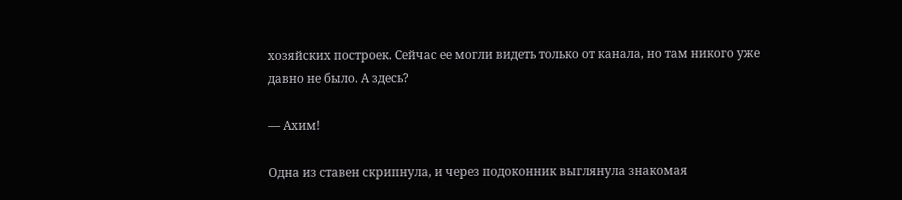хозяйских построек. Сейчас ее могли видеть только от канала, но там никого уже давно не было. А здесь?

— Ахим!

Одна из ставен скрипнула, и через подоконник выглянула знакомая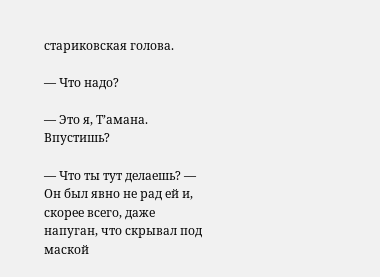стариковская голова.

— Что надо?

— Это я, Т’амана. Впустишь?

— Что ты тут делаешь? — Он был явно не рад ей и, скорее всего, даже напуган, что скрывал под маской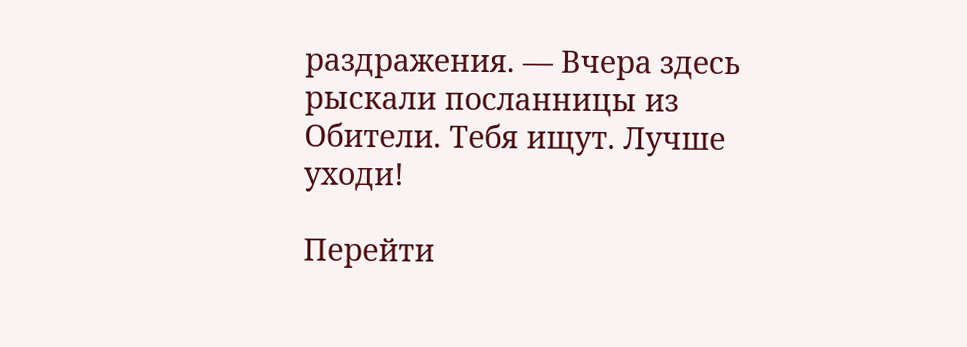раздражения. — Вчера здесь рыскали посланницы из Обители. Тебя ищут. Лучше уходи!

Перейти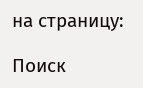на страницу:

Поиск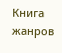Книга жанров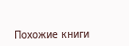Похожие книги